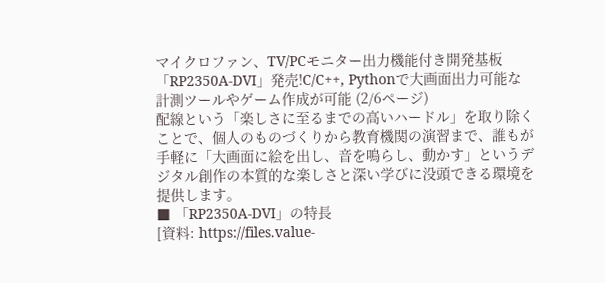マイクロファン、TV/PCモニター出力機能付き開発基板「RP2350A-DVI」発売!C/C++, Pythonで大画面出力可能な計測ツールやゲーム作成が可能 (2/6ページ)
配線という「楽しさに至るまでの高いハードル」を取り除くことで、個人のものづくりから教育機関の演習まで、誰もが手軽に「大画面に絵を出し、音を鳴らし、動かす」というデジタル創作の本質的な楽しさと深い学びに没頭できる環境を提供します。
■ 「RP2350A-DVI」の特長
[資料: https://files.value-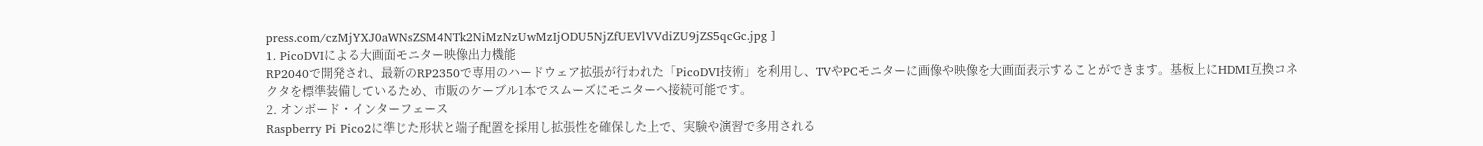press.com/czMjYXJ0aWNsZSM4NTk2NiMzNzUwMzIjODU5NjZfUEVlVVdiZU9jZS5qcGc.jpg ]
1. PicoDVIによる大画面モニター映像出力機能
RP2040で開発され、最新のRP2350で専用のハードウェア拡張が行われた「PicoDVI技術」を利用し、TVやPCモニターに画像や映像を大画面表示することができます。基板上にHDMI互換コネクタを標準装備しているため、市販のケーブル1本でスムーズにモニターへ接続可能です。
2. オンボード・インターフェース
Raspberry Pi Pico2に準じた形状と端子配置を採用し拡張性を確保した上で、実験や演習で多用される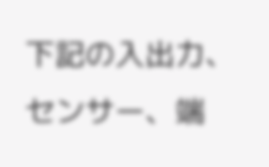下記の入出力、センサー、端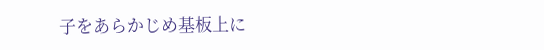子をあらかじめ基板上に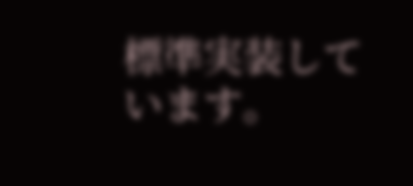標準実装しています。